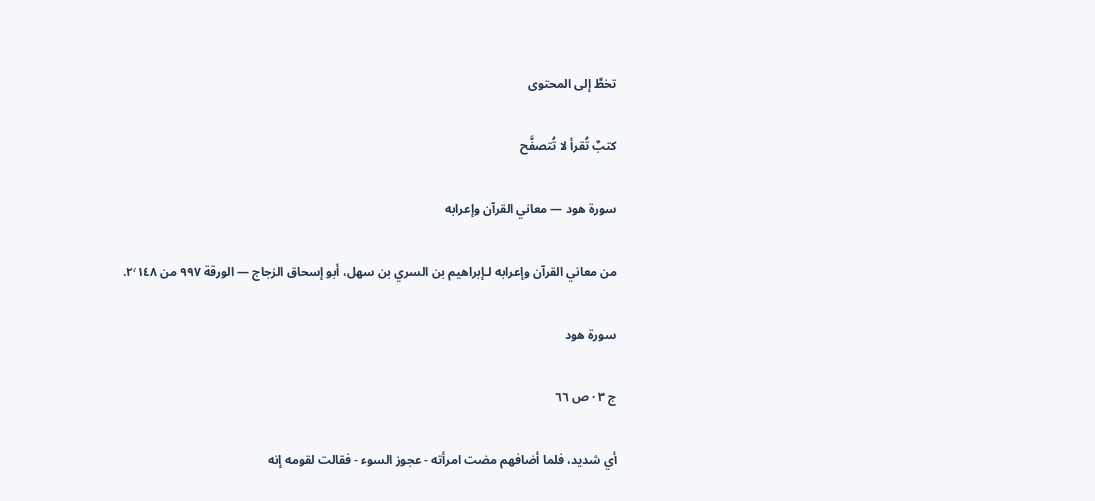تخطَّ إلى المحتوى

كتبٌ تُقرأ لا تُتصفَّح

سورة هود — معاني القرآن وإعرابه

من معاني القرآن وإعرابه لـإبراهيم بن السري بن سهل، أبو إسحاق الزجاج — الورقة ٩٩٧ من ٢٬١٤٨.

سورة هود

ج ٣ · ص ٦٦

أي شديد، فلما أضافهم مضت امرأته - عجوز السوء - فقالت لقومه إنه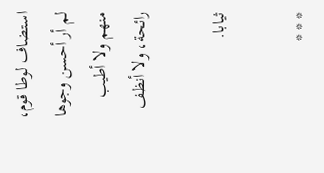استضاف لوطا قوم، لم أر أحسن وجوها منهم ولا أطيب رائحة، ولا أنظف

ثيابا.

* * *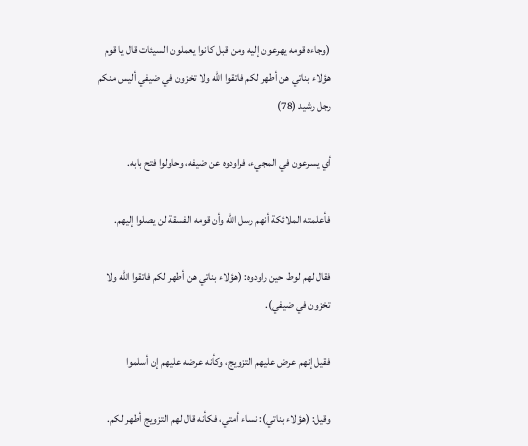(وجاءه قومه يهرعون إليه ومن قبل كانوا يعملون السيئات قال يا قوم هؤلاء بناتي هن أطهر لكم فاتقوا الله ولا تخزون في ضيفي أليس منكم رجل رشيد (78)

أي يسرعون في المجيء، فراودوه عن ضيفه، وحاولوا فتح بابه.

فأعلمته الملائكة أنهم رسل الله وأن قومه الفسقة لن يصلوا إليهم.

فقال لهم لوط حين راودوه: (هؤلاء بناتي هن أطهر لكم فاتقوا الله ولا تخزون في ضيفي).

فقيل إنهم عرض عليهم التزويج، وكأنه عرضه عليهم إن أسلموا

وقيل: (هؤلاء بناتي): نساء أمتي، فكأنه قال لهم التزويج أطهر لكم.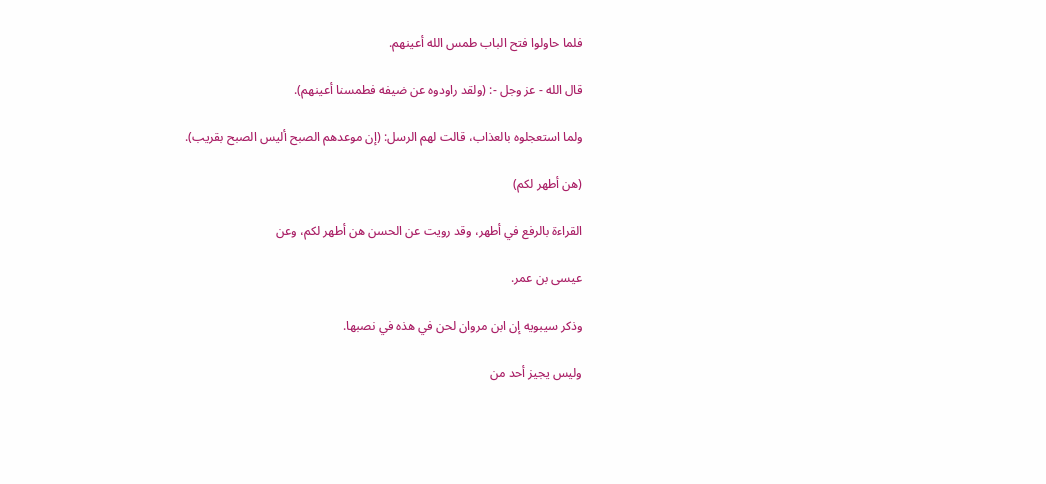فلما حاولوا فتح الباب طمس الله أعينهم.

قال الله - عز وجل -: (ولقد راودوه عن ضيفه فطمسنا أعينهم).

ولما استعجلوه بالعذاب، قالت لهم الرسل: (إن موعدهم الصبح أليس الصبح بقريب).

(هن أطهر لكم)

القراءة بالرفع في أطهر، وقد رويت عن الحسن هن أطهر لكم، وعن

عيسى بن عمر.

وذكر سيبويه إن ابن مروان لحن في هذه في نصبها.

وليس يجيز أحد من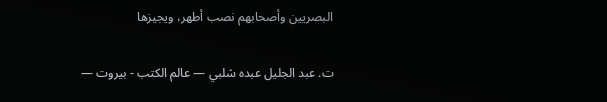البصريين وأصحابهم نصب أطهر، ويجيزها

ت. عبد الجليل عبده شلبي — عالم الكتب - بيروت —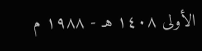الأولى ١٤٠٨ هـ - ١٩٨٨ م